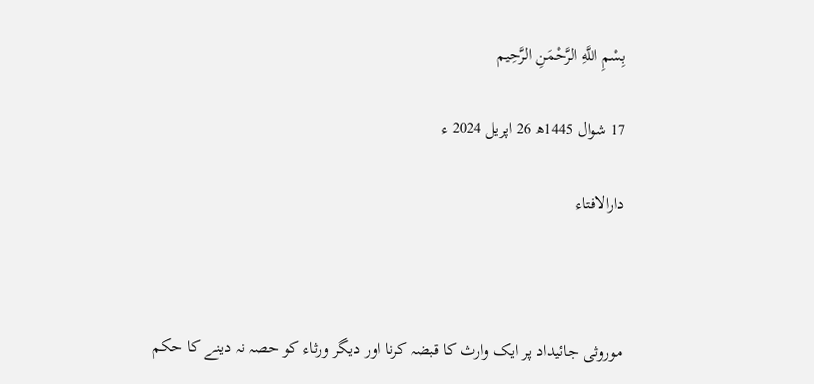بِسْمِ اللَّهِ الرَّحْمَنِ الرَّحِيم

17 شوال 1445ھ 26 اپریل 2024 ء

دارالافتاء



موروثی جائیداد پر ایک وارث کا قبضہ کرنا اور دیگر ورثاء کو حصہ نہ دینے کا حکم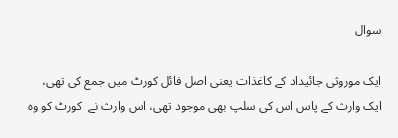سوال

ایک موروثی جائیداد کے کاغذات یعنی اصل فائل کورٹ میں جمع کی تھی، ایک وارث کے پاس اس کی سلپ بھی موجود تھی، اس وارث نے  کورٹ کو وہ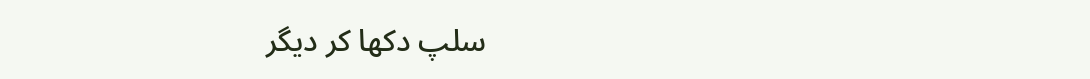سلپ دکھا کر دیگر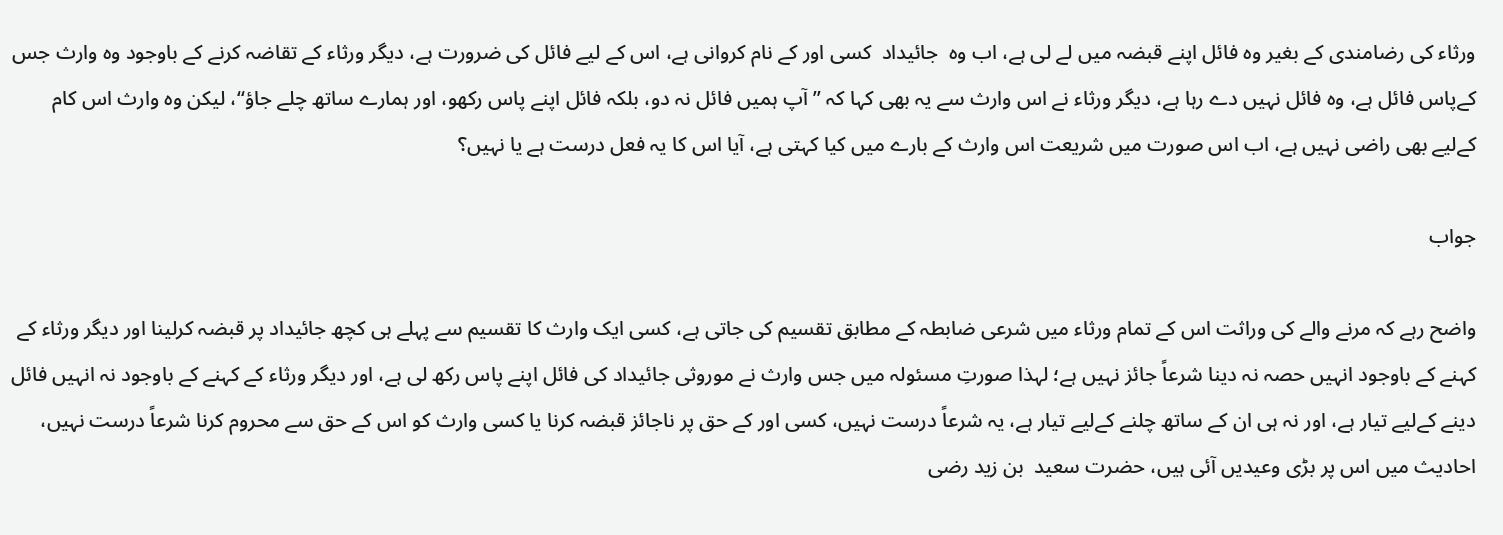ورثاء کی رضامندی کے بغیر وہ فائل اپنے قبضہ میں لے لی ہے، اب وہ  جائیداد  کسی اور کے نام کروانی ہے، اس کے لیے فائل کی ضرورت ہے، دیگر ورثاء کے تقاضہ کرنے کے باوجود وہ وارث جس کےپاس فائل ہے، وہ فائل نہیں دے رہا ہے، دیگر ورثاء نے اس وارث سے یہ بھی کہا کہ ’’ آپ ہمیں فائل نہ دو، بلکہ فائل اپنے پاس رکھو، اور ہمارے ساتھ چلے جاؤ‘‘، لیکن وہ وارث اس کام کےلیے بھی راضی نہیں ہے، اب اس صورت میں شریعت اس وارث کے بارے میں کیا کہتی ہے، آیا اس کا یہ فعل درست ہے یا نہیں؟

جواب

واضح رہے کہ مرنے والے کی وراثت اس کے تمام ورثاء میں شرعی ضابطہ کے مطابق تقسیم کی جاتی ہے، کسی ایک وارث کا تقسیم سے پہلے ہی کچھ جائیداد پر قبضہ کرلینا اور دیگر ورثاء کے کہنے کے باوجود انہیں حصہ نہ دینا شرعاً جائز نہیں ہے؛ لہذا صورتِ مسئولہ میں جس وارث نے موروثی جائیداد کی فائل اپنے پاس رکھ لی ہے، اور دیگر ورثاء کے کہنے کے باوجود نہ انہیں فائل دینے کےلیے تیار ہے، اور نہ ہی ان کے ساتھ چلنے کےلیے تیار ہے، یہ شرعاً درست نہیں، کسی اور کے حق پر ناجائز قبضہ کرنا یا کسی وارث کو اس کے حق سے محروم کرنا شرعاً درست نہیں، احادیث میں اس پر بڑی وعیدیں آئی ہیں، حضرت سعید  بن زید رضی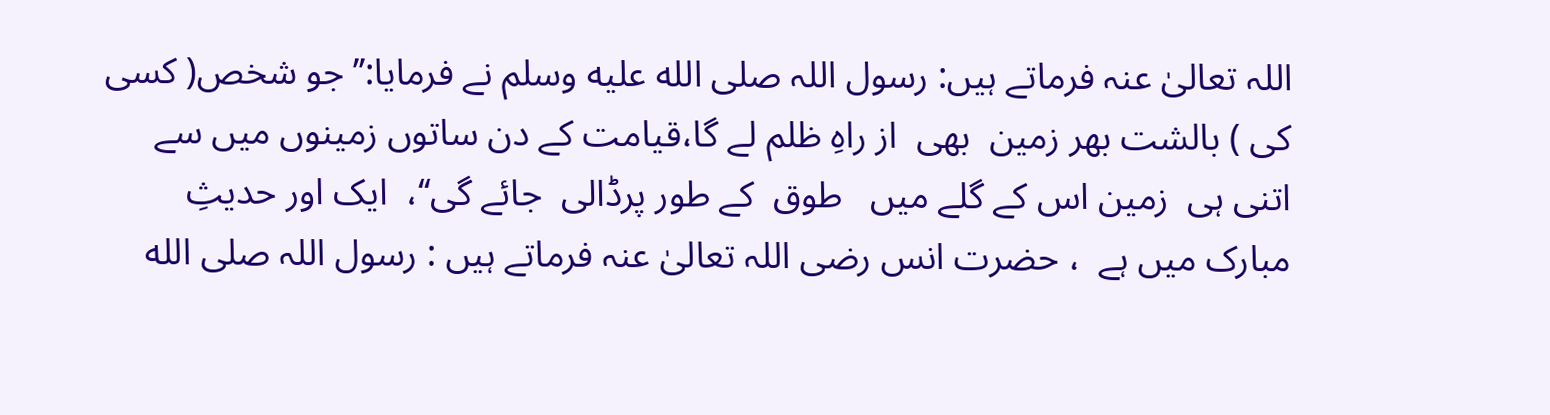اللہ تعالیٰ عنہ فرماتے ہیں: رسول اللہ صلى الله عليه وسلم نے فرمایا:’’جو شخص( کسی کی ) بالشت بھر زمین  بھی  از راہِ ظلم لے گا،قیامت کے دن ساتوں زمینوں میں سے اتنی ہی  زمین اس کے گلے میں   طوق  کے طور پرڈالی  جائے گی‘‘،  ایک اور حدیثِ مبارک میں ہے  ، حضرت انس رضی اللہ تعالیٰ عنہ فرماتے ہیں : رسول اللہ صلى الله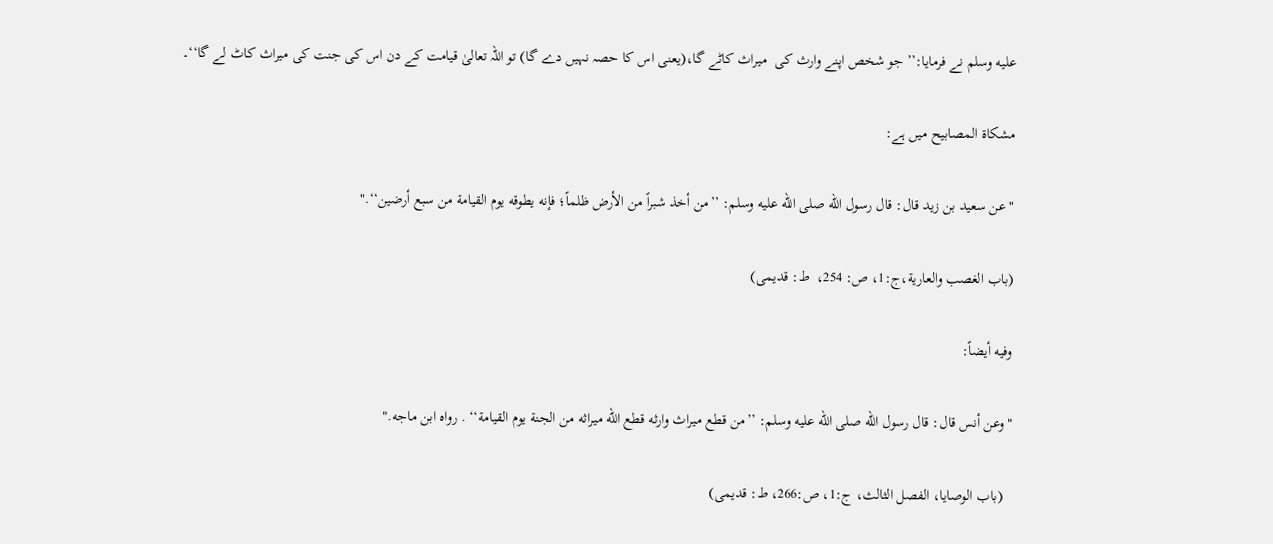عليه وسلم نے فرمایا:’’ جو شخص اپنے وارث کی  میراث کاٹے گا،(یعنی اس کا حصہ نہیں دے گا) تو اللہ تعالیٰ قیامت کے دن اس کی جنت کی میراث کاٹ لے گا‘‘۔

مشکاۃ المصابیح میں ہے:

"عن سعيد بن زيد قال: قال رسول الله صلى الله عليه وسلم: ’’من أخذ شبراً من الأرض ظلماً؛ فإنه يطوقه يوم القيامة من سبع أرضين‘‘."

(باب الغصب والعاریة،ج:1، ص: 254،  ط: قدیمی)

وفیه أیضاً:

"وعن أنس قال: قال رسول الله صلى الله عليه وسلم: ’’من قطع ميراث وارثه قطع الله ميراثه من الجنة يوم القيامة‘‘ . رواه ابن ماجه."

  (باب الوصایا، الفصل الثالث، ج:1، ص:266، ط: قدیمی)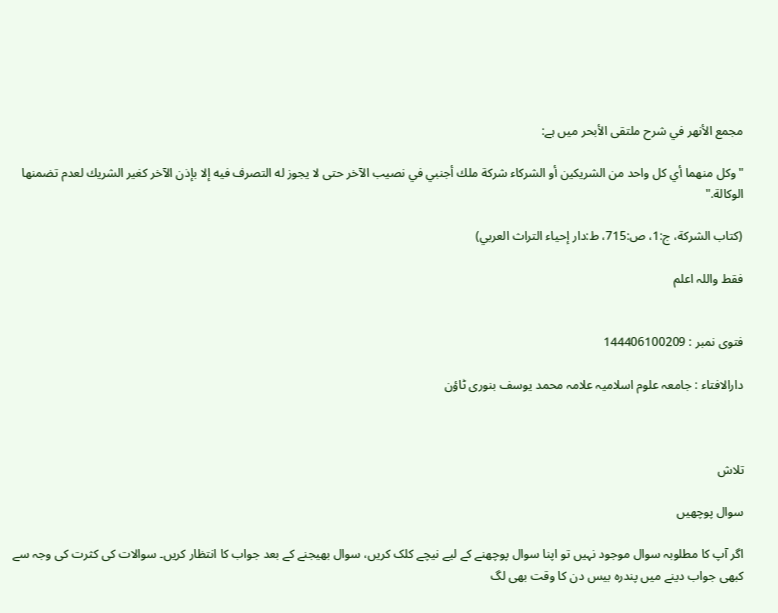مجمع الأنهر في شرح ملتقى الأبحر میں ہے:

"وكل منهما أي كل واحد من ‌الشريكين أو الشركاء شركة ملك أجنبي في نصيب الآخر حتى لا يجوز له التصرف فيه إلا بإذن الآخر كغير الشريك لعدم تضمنها الوكالة."

(كتاب الشركة، ج:1، ص:715، ط:دار إحياء التراث العربي)

فقط واللہ اعلم


فتوی نمبر : 144406100209

دارالافتاء : جامعہ علوم اسلامیہ علامہ محمد یوسف بنوری ٹاؤن



تلاش

سوال پوچھیں

اگر آپ کا مطلوبہ سوال موجود نہیں تو اپنا سوال پوچھنے کے لیے نیچے کلک کریں، سوال بھیجنے کے بعد جواب کا انتظار کریں۔ سوالات کی کثرت کی وجہ سے کبھی جواب دینے میں پندرہ بیس دن کا وقت بھی لگ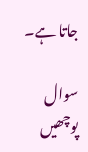جاتا ہے۔

سوال پوچھیں